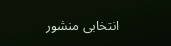انتخابی منشور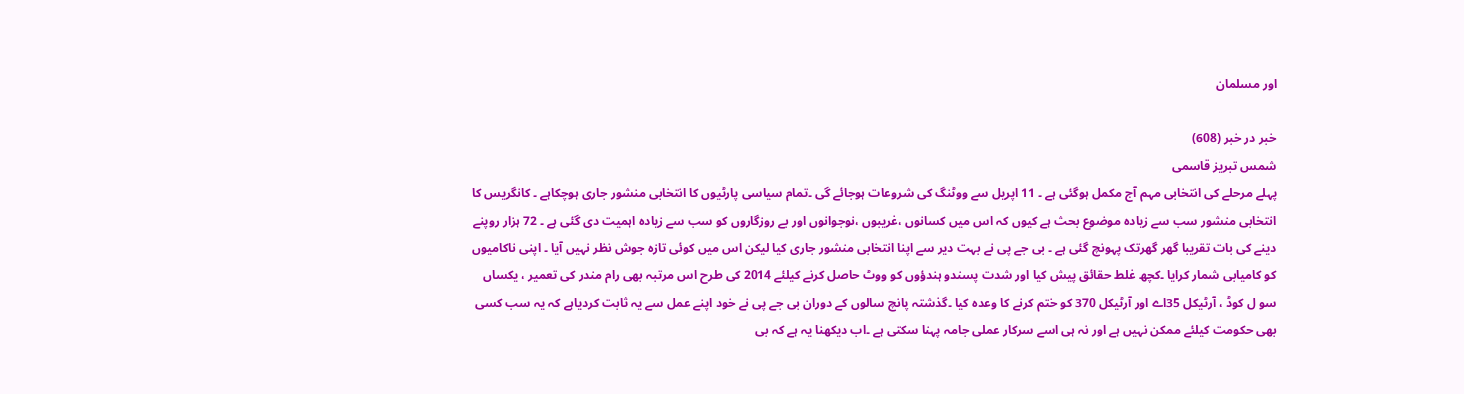اور مسلمان

خبر در خبر (608)
شمس تبریز قاسمی
پہلے مرحلے کی انتخابی مہم آج مکمل ہوگئی ہے ۔ 11 اپریل سے ووٹنگ کی شروعات ہوجائے گی ۔تمام سیاسی پارٹیوں کا انتخابی منشور جاری ہوچکاہے ۔ کانگریس کا انتخابی منشور سب سے زیادہ موضوع بحث ہے کیوں کہ اس میں کسانوں ،غریبوں ،نوجوانوں اور بے روزگاروں کو سب سے زیادہ اہمیت دی گئی ہے ۔ 72 ہزار روپنے دینے کی بات تقریبا گھر گھرتک پہونچ گئی ہے ۔ بی جے پی نے بہت دیر سے اپنا انتخابی منشور جاری کیا لیکن اس میں کوئی تازہ جوش نظر نہیں آیا ۔ اپنی ناکامیوں کو کامیابی شمار کرایا ۔کچھ غلط حقائق پیش کیا اور شدت پسندو ہندؤوں کو ووٹ حاصل کرنے کیلئے 2014 کی طرح اس مرتبہ بھی رام مندر کی تعمیر ، یکساں سو ل کوڈ ، آرٹیکل 35اے اور آرٹیکل 370 کو ختم کرنے کا وعدہ کیا ۔گذشتہ پانچ سالوں کے دوران بی جے پی نے خود اپنے عمل سے یہ ثابت کردیاہے کہ یہ سب کسی بھی حکومت کیلئے ممکن نہیں ہے اور نہ ہی اسے سرکار عملی جامہ پہنا سکتی ہے ۔اب دیکھنا یہ ہے کہ بی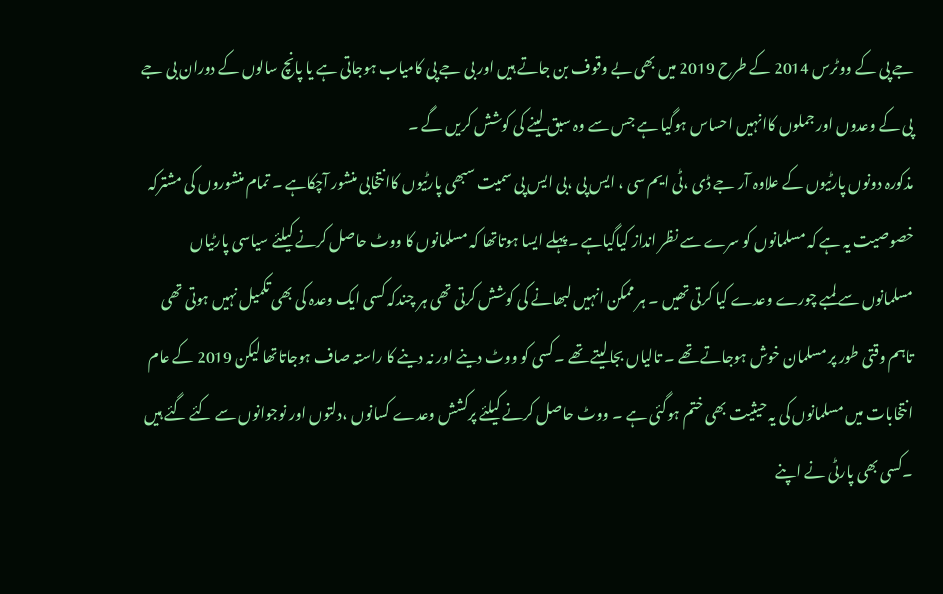جے پی کے ووٹرس 2014 کے طرح 2019 میں بھی بے وقوف بن جاتے ہیں اور بی جے پی کامیاب ہوجاتی ہے یا پانچ سالوں کے دوران بی جے پی کے وعدوں اور جملوں کاانہیں احساس ہوگیا ہے جس سے وہ سبق لینے کی کوشش کریں گے ۔
مذکورہ دونوں پارٹیوں کے علاوہ آر جے ڈی ،ٹی ایم سی ، ایس پی ،بی ایس پی سمیت سبھی پارٹیوں کاانتخابی منشور آچکاہے ۔ تمام منشوروں کی مشترکہ خصوصیت یہ ہے کہ مسلمانوں کو سرے سے نظر انداز کیاگیاہے ۔پہلے ایسا ہوتاتھا کہ مسلمانوں کا ووٹ حاصل کرنے کیلئے سیاسی پارٹیاں مسلمانوں سے لمبے چورے وعدے کیا کرتی تھیں ۔ ہر ممکن انہیں لبھانے کی کوشش کرتی تھی ہر چندکہ کسی ایک وعدہ کی بھی تکمیل نہیں ہوتی تھی تاہم وقتی طور پر مسلمان خوش ہوجاتے تھے ۔ تالیاں بجالیتے تھے ۔کسی کو ووٹ دینے اور نہ دینے کا راستہ صاف ہوجاتاتھا لیکن 2019 کے عام انتخابات میں مسلمانوں کی یہ حیثیت بھی ختم ہوگئی ہے ۔ ووٹ حاصل کرنے کیلئے پرکشش وعدے کسانوں ،دلتوں اور نوجوانوں سے کئے گئے ہیں ۔کسی بھی پارٹی نے اپنے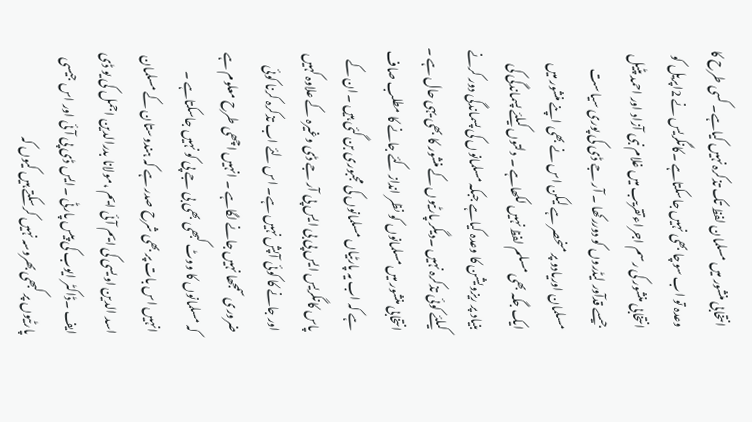انتخابی منشور میں مسلمان لفظ تک تذکرہ نہیں کیاہے۔ کسی طرح کا وعدہ تو اب سوچا بھی نہیں جاسکتاہے ۔کانگریس نے 2اپریل کو انتخابی منشور کی رسم اجراءتقریب میں غلام نبی آزاد اور احمد پٹیل جیسے قدآور لیڈروں کو دوررکھا ۔ آر جے ڈی کی پوری سیاست مسلمان اوریادو پر منحصر ہے لیکن اس نے بھی اپنے منشور میں ایک جگہ بھی مسلم لفظ نہیں لکھاہے ۔ دلتوں کیلئے پسماندگی کی بنیاد پر ریزویشن کا وعدہ کیاہے جبکہ مسلمانوں کی پسماندگی دور کرنے کیلئے کوئی تذکرہ نہیں ۔دیگر پارٹیوں کے منشور کا بھی یہی حال ہے ۔
انتخابی منشور میں مسلمانوں کو نظر انداز کئے جانے کا مطلب صاف ہے کہ اب یہ پارٹیاں مسلمانوں کی مجبوری بن گئی ہیں ۔ان کے پاس کانگریس ایس پی بی ایس پی آر جے ڈی وغیرہ کے علاوہ کہیں اور جانے کا کوئی آپش نہیں ہے۔ اس لئے اب تذکرہ کرنا کوئی ضروری سمجھا نہیں جانے لگاہے ۔ انہیں اچھی طرح معلوم ہے کہ مسلمانوں کا ووٹ کبھی بھی بی جے پی کو نہیں جاسکتاہے ۔ انہیں اس بات پر بھی شرح صدر ہے کہ ہندوستان کے مسلمان اسد الدین اویسی کی ایم آئی ایم ،مولانا بدرالدین اجمل کی یو ڈی ایف ۔ڈاکٹر ایوب کی پیس پارٹی ۔ایس ڈی پی آئی اور اس جیسی پارٹیوں پر کبھی بھروسہ نہیں کرسکتے ہیں کیوں کہ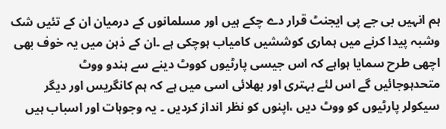ہم انہیں بی جے پی ایجنٹ قرار دے چکے ہیں اور مسلمانوں کے درمیان ان کے تئیں شک وشبہ پیدا کرنے میں ہماری کوششیں کامیاب ہوچکی ہے ۔ان کے ذہن میں یہ خوف بھی اچھی طرح سمایا ہواہے کہ اس جیسی پارٹیوں کووٹ دینے سے ہندو ووٹ متحدہوجائیں گے اس لئے بہتری اور بھلائی اسی میں ہے کہ ہم کانگریس اور دیگر سیکولر پارٹیوں کو ووٹ دیں ،اپنوں کو نظر انداز کردیں ۔ یہ وجوہات اور اسباب ہیں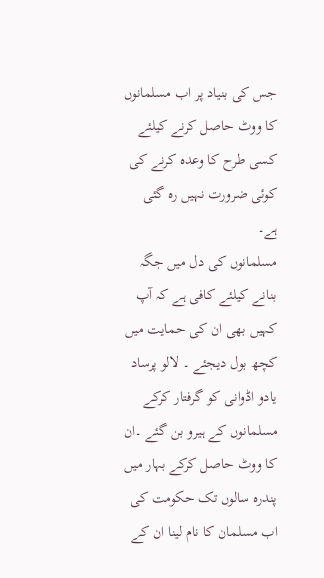جس کی بنیاد پر اب مسلمانوں کا ووٹ حاصل کرنے کیلئے کسی طرح کا وعدہ کرنے کی کوئی ضرورت نہیں رہ گئی ہے۔
مسلمانوں کی دل میں جگہ بنانے کیلئے کافی ہے کہ آپ کہیں بھی ان کی حمایت میں کچھ بول دیجئے ۔ لالو پرساد یادو اڈوانی کو گرفتار کرکے مسلمانوں کے ہیرو بن گئے ۔ان کا ووٹ حاصل کرکے بہار میں پندرہ سالوں تک حکومت کی اب مسلمان کا نام لینا ان کے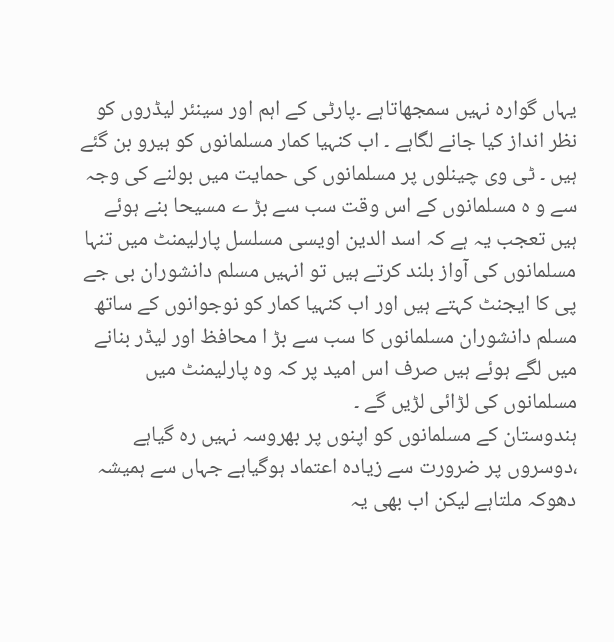یہاں گوارہ نہیں سمجھاتاہے ۔پارٹی کے اہم اور سینئر لیڈروں کو نظر انداز کیا جانے لگاہے ۔ اب کنہیا کمار مسلمانوں کو ہیرو بن گئے ہیں ۔ ٹی وی چینلوں پر مسلمانوں کی حمایت میں بولنے کی وجہ سے و ہ مسلمانوں کے اس وقت سب سے بڑ ے مسیحا بنے ہوئے ہیں تعجب یہ ہے کہ اسد الدین اویسی مسلسل پارلیمنٹ میں تنہا مسلمانوں کی آواز بلند کرتے ہیں تو انہیں مسلم دانشوران بی جے پی کا ایجنٹ کہتے ہیں اور اب کنہیا کمار کو نوجوانوں کے ساتھ مسلم دانشوران مسلمانوں کا سب سے بڑ ا محافظ اور لیڈر بنانے میں لگے ہوئے ہیں صرف اس امید پر کہ وہ پارلیمنٹ میں مسلمانوں کی لڑائی لڑیں گے ۔
ہندوستان کے مسلمانوں کو اپنوں پر بھروسہ نہیں رہ گیاہے ،دوسروں پر ضرورت سے زیادہ اعتماد ہوگیاہے جہاں سے ہمیشہ دھوکہ ملتاہے لیکن اب بھی یہ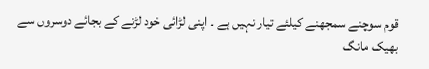قوم سوچنے سمجھنے کیلئے تیار نہیں ہے ۔ اپنی لڑائی خود لڑنے کے بجائے دوسروں سے بھیک مانگ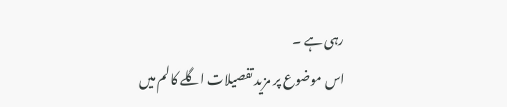رہی ہے ۔
اس موضوع پر مزید تفصیلات اگلے کالم میں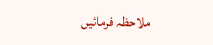ملاحظہ فرمائیں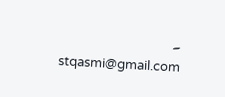۔
stqasmi@gmail.com